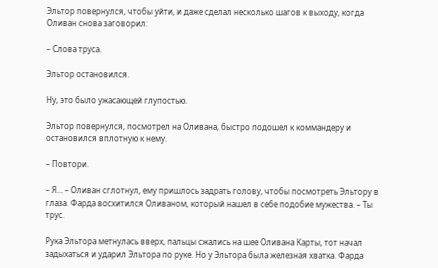Эльтор повернулся, чтобы уйти, и даже сделал несколько шагов к выходу, когда Оливан снова заговорил:

– Слова труса.

Эльтор остановился.

Ну, это было ужасающей глупостью.

Эльтор повернулся, посмотрел на Оливана, быстро подошел к коммандеру и остановился вплотную к нему.

– Повтори.

– Я… – Оливан сглотнул, ему пришлось задрать голову, чтобы посмотреть Эльтору в глаза. Фарда восхитился Оливаном, который нашел в себе подобие мужества. – Ты трус.

Рука Эльтора метнулась вверх, пальцы сжались на шее Оливана Карты, тот начал задыхаться и ударил Эльтора по руке. Но у Эльтора была железная хватка. Фарда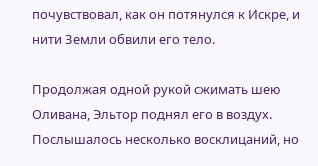почувствовал, как он потянулся к Искре, и нити Земли обвили его тело.

Продолжая одной рукой сжимать шею Оливана, Эльтор поднял его в воздух. Послышалось несколько восклицаний, но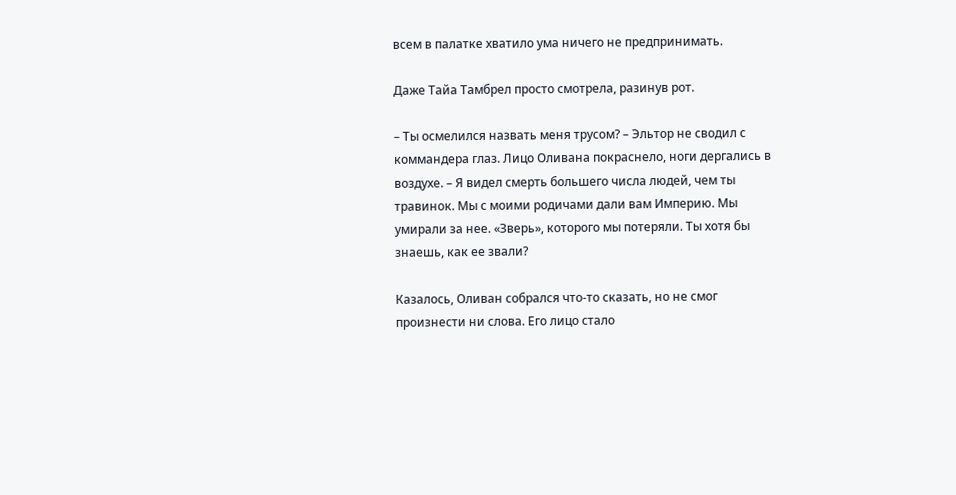всем в палатке хватило ума ничего не предпринимать.

Даже Тайа Тамбрел просто смотрела, разинув рот.

– Ты осмелился назвать меня трусом? – Эльтор не сводил с коммандера глаз. Лицо Оливана покраснело, ноги дергались в воздухе. – Я видел смерть большего числа людей, чем ты травинок. Мы с моими родичами дали вам Империю. Мы умирали за нее. «Зверь», которого мы потеряли. Ты хотя бы знаешь, как ее звали?

Казалось, Оливан собрался что-то сказать, но не смог произнести ни слова. Его лицо стало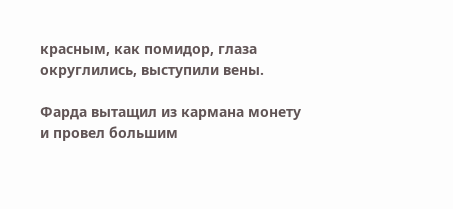красным, как помидор, глаза округлились, выступили вены.

Фарда вытащил из кармана монету и провел большим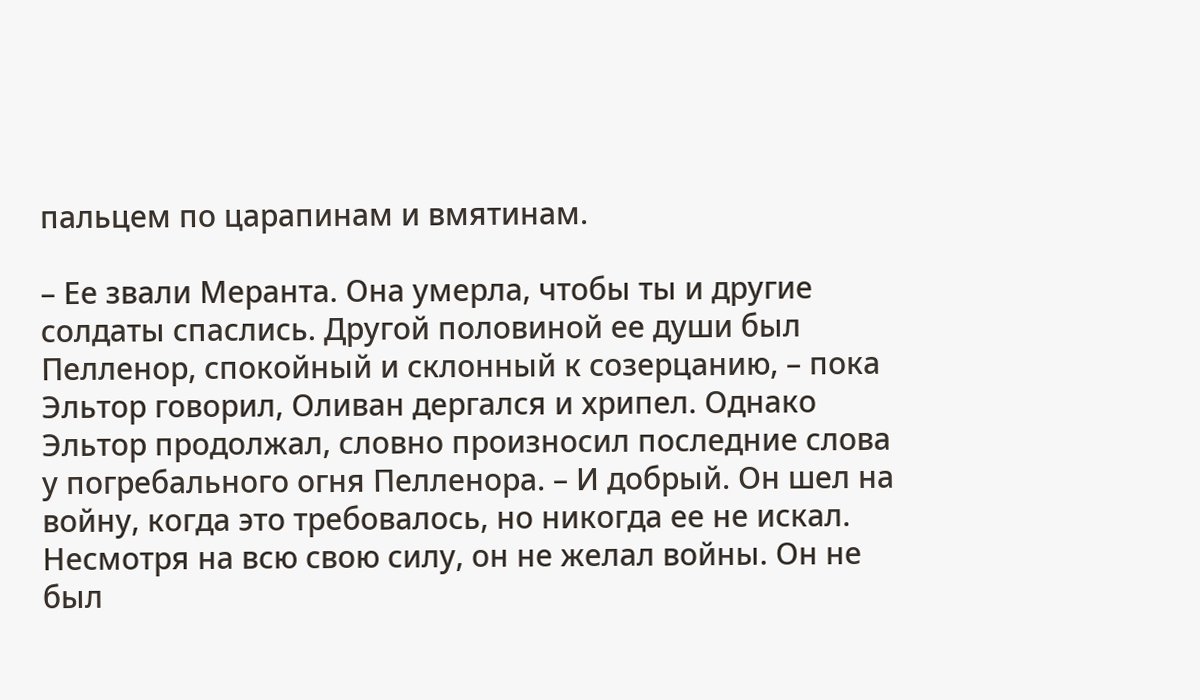пальцем по царапинам и вмятинам.

– Ее звали Меранта. Она умерла, чтобы ты и другие солдаты спаслись. Другой половиной ее души был Пелленор, спокойный и склонный к созерцанию, – пока Эльтор говорил, Оливан дергался и хрипел. Однако Эльтор продолжал, словно произносил последние слова у погребального огня Пелленора. – И добрый. Он шел на войну, когда это требовалось, но никогда ее не искал. Несмотря на всю свою силу, он не желал войны. Он не был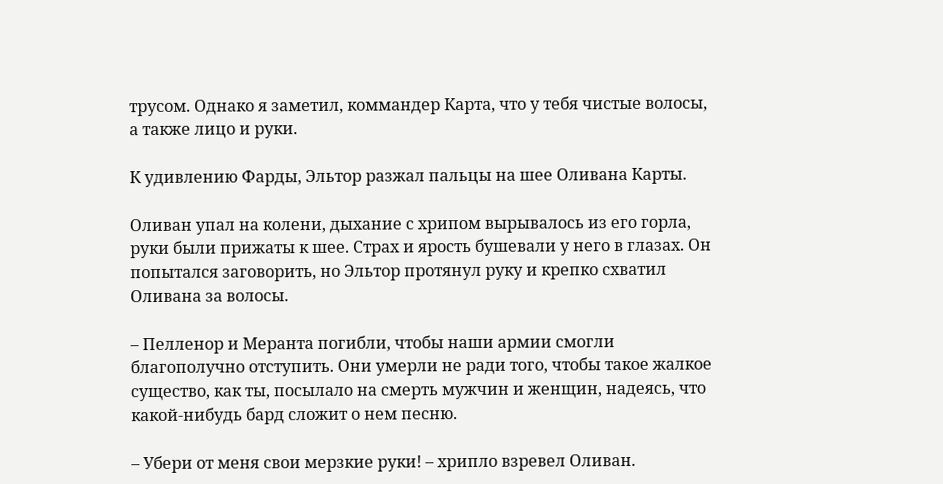трусом. Однако я заметил, коммандер Карта, что у тебя чистые волосы, а также лицо и руки.

К удивлению Фарды, Эльтор разжал пальцы на шее Оливана Карты.

Оливан упал на колени, дыхание с хрипом вырывалось из его горла, руки были прижаты к шее. Страх и ярость бушевали у него в глазах. Он попытался заговорить, но Эльтор протянул руку и крепко схватил Оливана за волосы.

– Пелленор и Меранта погибли, чтобы наши армии смогли благополучно отступить. Они умерли не ради того, чтобы такое жалкое существо, как ты, посылало на смерть мужчин и женщин, надеясь, что какой-нибудь бард сложит о нем песню.

– Убери от меня свои мерзкие руки! – хрипло взревел Оливан.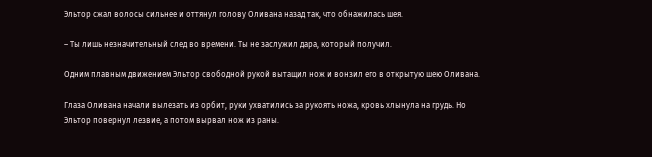Эльтор сжал волосы сильнее и оттянул голову Оливана назад так, что обнажилась шея.

– Ты лишь незначительный след во времени. Ты не заслужил дара, который получил.

Одним плавным движением Эльтор свободной рукой вытащил нож и вонзил его в открытую шею Оливана.

Глаза Оливана начали вылезать из орбит, руки ухватились за рукоять ножа, кровь хлынула на грудь. Но Эльтор повернул лезвие, а потом вырвал нож из раны.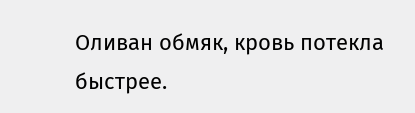Оливан обмяк, кровь потекла быстрее.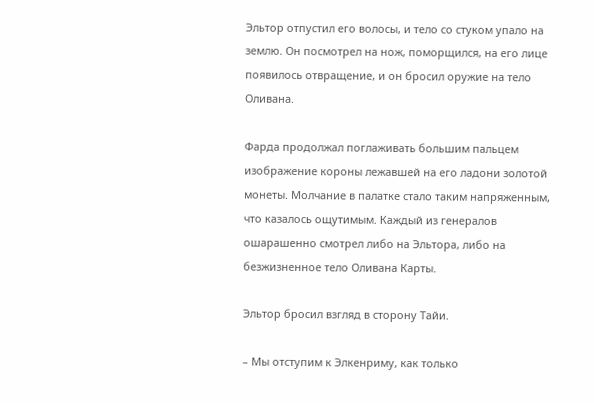Эльтор отпустил его волосы, и тело со стуком упало на землю. Он посмотрел на нож, поморщился, на его лице появилось отвращение, и он бросил оружие на тело Оливана.

Фарда продолжал поглаживать большим пальцем изображение короны лежавшей на его ладони золотой монеты. Молчание в палатке стало таким напряженным, что казалось ощутимым. Каждый из генералов ошарашенно смотрел либо на Эльтора, либо на безжизненное тело Оливана Карты.

Эльтор бросил взгляд в сторону Тайи.

– Мы отступим к Элкенриму, как только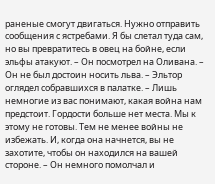раненые смогут двигаться. Нужно отправить сообщения с ястребами. Я бы слетал туда сам, но вы превратитесь в овец на бойне, если эльфы атакуют. – Он посмотрел на Оливана. – Он не был достоин носить льва. – Эльтор оглядел собравшихся в палатке. – Лишь немногие из вас понимают, какая война нам предстоит. Гордости больше нет места. Мы к этому не готовы. Тем не менее войны не избежать. И, когда она начнется, вы не захотите, чтобы он находился на вашей стороне. – Он немного помолчал и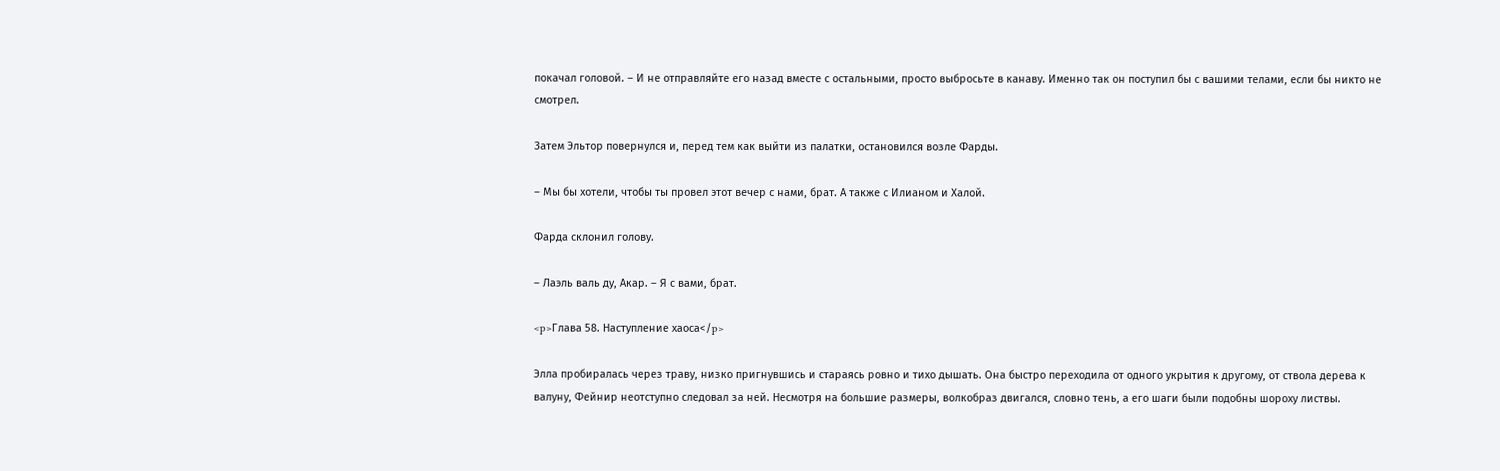покачал головой. – И не отправляйте его назад вместе с остальными, просто выбросьте в канаву. Именно так он поступил бы с вашими телами, если бы никто не смотрел.

Затем Эльтор повернулся и, перед тем как выйти из палатки, остановился возле Фарды.

– Мы бы хотели, чтобы ты провел этот вечер с нами, брат. А также с Илианом и Халой.

Фарда склонил голову.

– Лаэль валь ду, Акар. – Я с вами, брат.

<p>Глава 58. Наступление хаоса</p>

Элла пробиралась через траву, низко пригнувшись и стараясь ровно и тихо дышать. Она быстро переходила от одного укрытия к другому, от ствола дерева к валуну, Фейнир неотступно следовал за ней. Несмотря на большие размеры, волкобраз двигался, словно тень, а его шаги были подобны шороху листвы.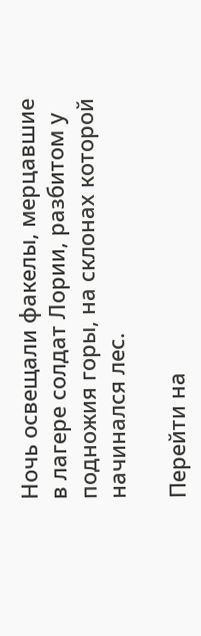Ночь освещали факелы, мерцавшие в лагере солдат Лории, разбитом у подножия горы, на склонах которой начинался лес.

Перейти на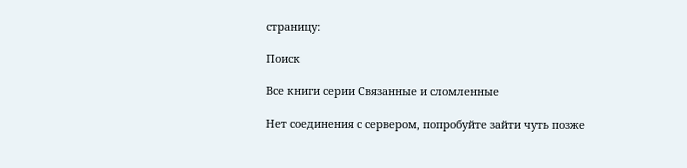страницу:

Поиск

Все книги серии Связанные и сломленные

Нет соединения с сервером, попробуйте зайти чуть позже